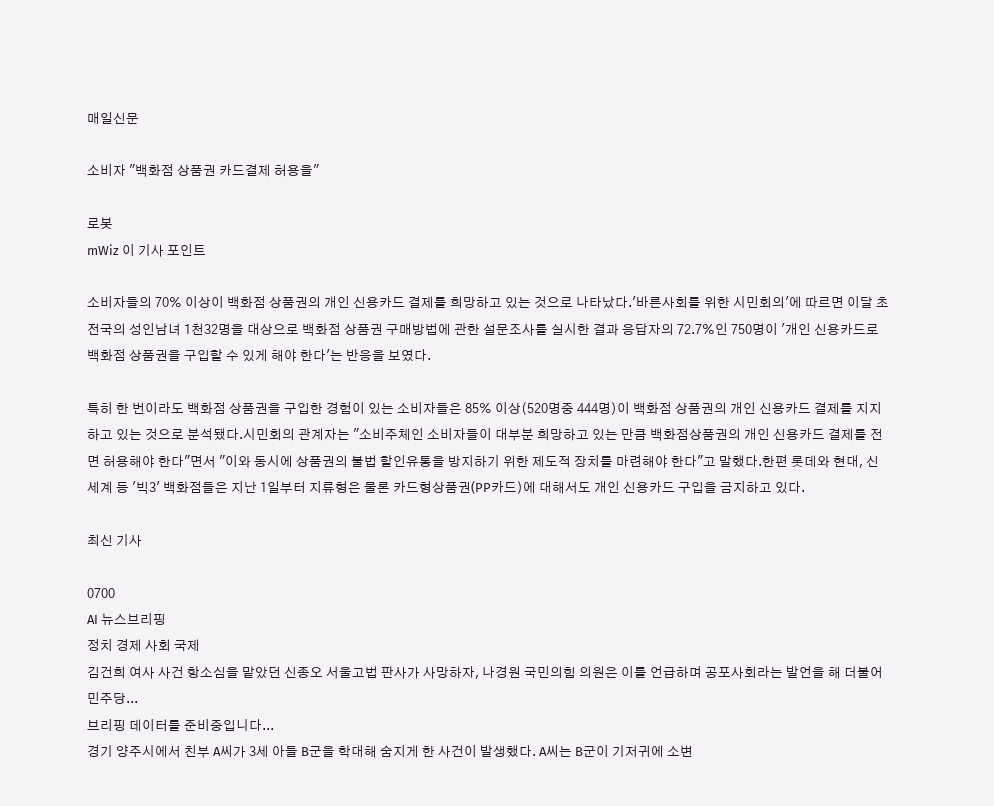매일신문

소비자 "백화점 상품권 카드결제 허용을"

로봇
mWiz 이 기사 포인트

소비자들의 70% 이상이 백화점 상품권의 개인 신용카드 결제를 희망하고 있는 것으로 나타났다.'바른사회를 위한 시민회의'에 따르면 이달 초 전국의 성인남녀 1천32명을 대상으로 백화점 상품권 구매방법에 관한 설문조사를 실시한 결과 응답자의 72.7%인 750명이 '개인 신용카드로 백화점 상품권을 구입할 수 있게 해야 한다'는 반응을 보였다.

특히 한 번이라도 백화점 상품권을 구입한 경험이 있는 소비자들은 85% 이상(520명중 444명)이 백화점 상품권의 개인 신용카드 결제를 지지하고 있는 것으로 분석됐다.시민회의 관계자는 "소비주체인 소비자들이 대부분 희망하고 있는 만큼 백화점상품권의 개인 신용카드 결제를 전면 허용해야 한다"면서 "이와 동시에 상품권의 불법 할인유통을 방지하기 위한 제도적 장치를 마련해야 한다"고 말했다.한편 롯데와 현대, 신세계 등 '빅3' 백화점들은 지난 1일부터 지류형은 물론 카드형상품권(PP카드)에 대해서도 개인 신용카드 구입을 금지하고 있다.

최신 기사

0700
AI 뉴스브리핑
정치 경제 사회 국제
김건희 여사 사건 항소심을 맡았던 신종오 서울고법 판사가 사망하자, 나경원 국민의힘 의원은 이를 언급하며 공포사회라는 발언을 해 더불어민주당...
브리핑 데이터를 준비중입니다...
경기 양주시에서 친부 A씨가 3세 아들 B군을 학대해 숨지게 한 사건이 발생했다. A씨는 B군이 기저귀에 소변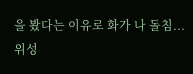을 봤다는 이유로 화가 나 돌침...
위성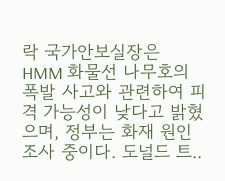락 국가안보실장은 HMM 화물선 나무호의 폭발 사고와 관련하여 피격 가능성이 낮다고 밝혔으며, 정부는 화재 원인 조사 중이다. 도널드 트..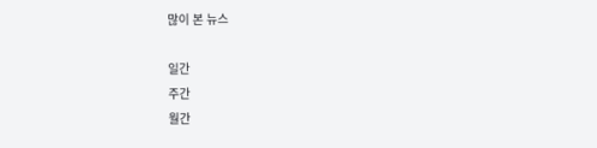많이 본 뉴스

일간
주간
월간